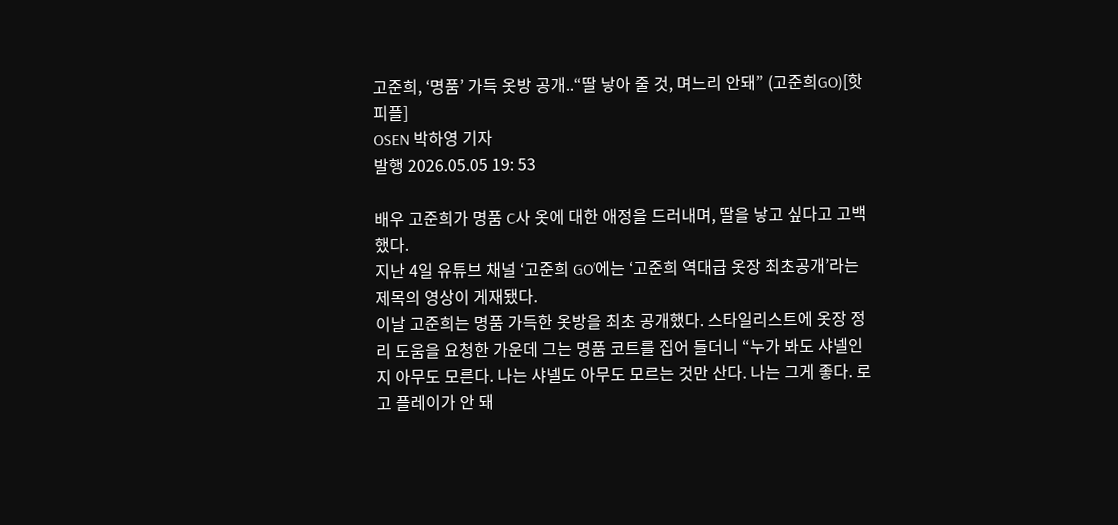고준희, ‘명품’ 가득 옷방 공개..“딸 낳아 줄 것, 며느리 안돼” (고준희GO)[핫피플]
OSEN 박하영 기자
발행 2026.05.05 19: 53

배우 고준희가 명품 C사 옷에 대한 애정을 드러내며, 딸을 낳고 싶다고 고백했다.
지난 4일 유튜브 채널 ‘고준희 GO’에는 ‘고준희 역대급 옷장 최초공개’라는 제목의 영상이 게재됐다.
이날 고준희는 명품 가득한 옷방을 최초 공개했다. 스타일리스트에 옷장 정리 도움을 요청한 가운데 그는 명품 코트를 집어 들더니 “누가 봐도 샤넬인지 아무도 모른다. 나는 샤넬도 아무도 모르는 것만 산다. 나는 그게 좋다. 로고 플레이가 안 돼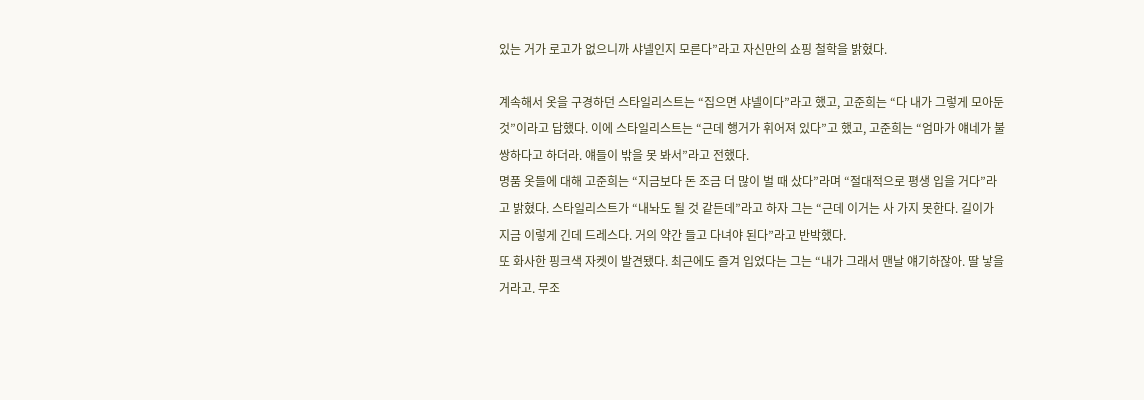있는 거가 로고가 없으니까 샤넬인지 모른다”라고 자신만의 쇼핑 철학을 밝혔다.

계속해서 옷을 구경하던 스타일리스트는 “집으면 샤넬이다”라고 했고, 고준희는 “다 내가 그렇게 모아둔 것”이라고 답했다. 이에 스타일리스트는 “근데 행거가 휘어져 있다”고 했고, 고준희는 “엄마가 얘네가 불쌍하다고 하더라. 얘들이 밖을 못 봐서”라고 전했다.
명품 옷들에 대해 고준희는 “지금보다 돈 조금 더 많이 벌 때 샀다”라며 “절대적으로 평생 입을 거다”라고 밝혔다. 스타일리스트가 “내놔도 될 것 같든데”라고 하자 그는 “근데 이거는 사 가지 못한다. 길이가 지금 이렇게 긴데 드레스다. 거의 약간 들고 다녀야 된다”라고 반박했다.
또 화사한 핑크색 자켓이 발견됐다. 최근에도 즐겨 입었다는 그는 “내가 그래서 맨날 얘기하잖아. 딸 낳을 거라고. 무조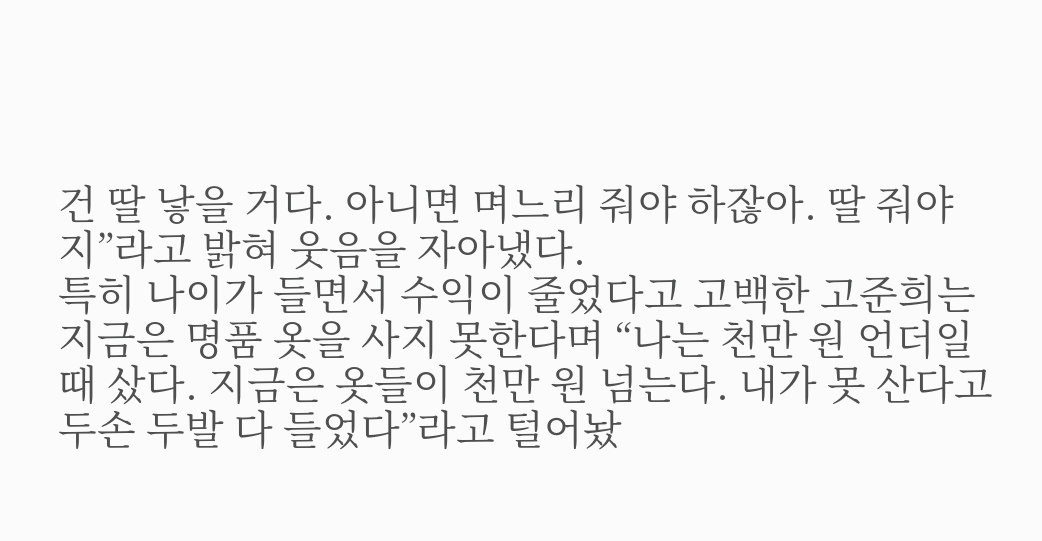건 딸 낳을 거다. 아니면 며느리 줘야 하잖아. 딸 줘야지”라고 밝혀 웃음을 자아냈다.
특히 나이가 들면서 수익이 줄었다고 고백한 고준희는 지금은 명품 옷을 사지 못한다며 “나는 천만 원 언더일 때 샀다. 지금은 옷들이 천만 원 넘는다. 내가 못 산다고 두손 두발 다 들었다”라고 털어놨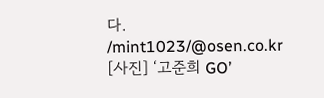다.
/mint1023/@osen.co.kr
[사진] ‘고준희 GO’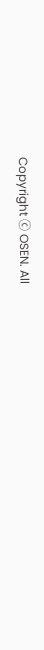Copyright ⓒ OSEN. All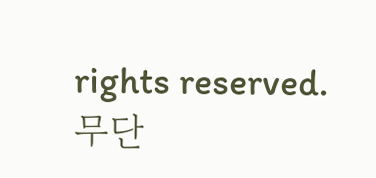rights reserved. 무단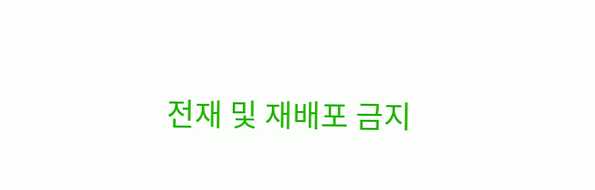전재 및 재배포 금지